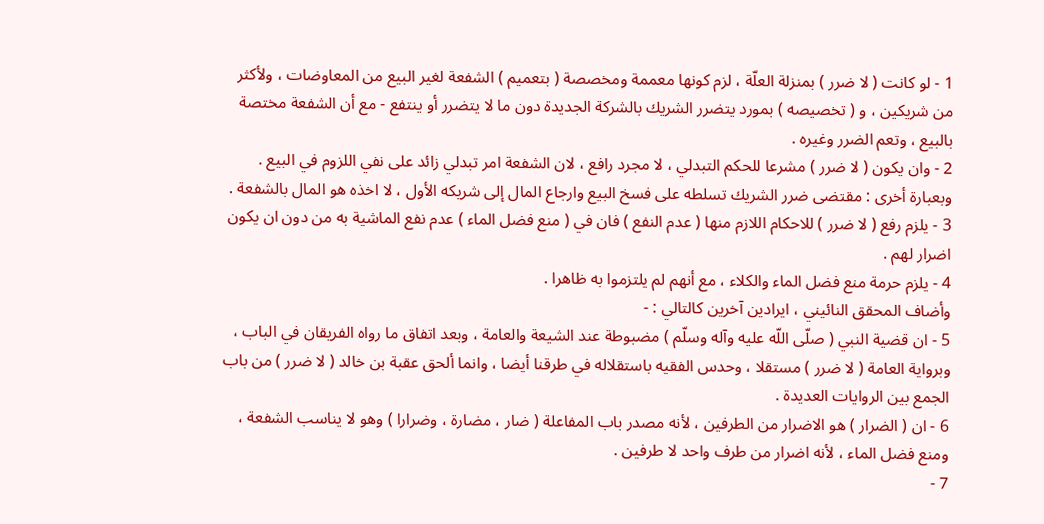1 - لو كانت ( لا ضرر ) بمنزلة العلّة ، لزم كونها معممة ومخصصة ( بتعميم ) الشفعة لغير البيع من المعاوضات ، ولأكثر من شريكين ، و ( تخصيصه ) بمورد يتضرر الشريك بالشركة الجديدة دون ما لا يتضرر أو ينتفع - مع أن الشفعة مختصة بالبيع ، وتعم الضرر وغيره .
2 - وان يكون ( لا ضرر ) مشرعا للحكم التبدلي ، لا مجرد رافع ، لان الشفعة امر تبدلي زائد على نفي اللزوم في البيع .
وبعبارة أخرى : مقتضى ضرر الشريك تسلطه على فسخ البيع وارجاع المال إلى شريكه الأول ، لا اخذه هو المال بالشفعة .
3 - يلزم رفع ( لا ضرر ) للاحكام اللازم منها ( عدم النفع ) فان في ( منع فضل الماء ) عدم نفع الماشية به من دون ان يكون اضرار لهم .
4 - يلزم حرمة منع فضل الماء والكلاء ، مع أنهم لم يلتزموا به ظاهرا .
وأضاف المحقق النائيني ، ايرادين آخرين كالتالي : -
5 - ان قضية النبي ( صلّى اللّه عليه وآله وسلّم ) مضبوطة عند الشيعة والعامة ، وبعد اتفاق ما رواه الفريقان في الباب ، وبرواية العامة ( لا ضرر ) مستقلا ، وحدس الفقيه باستقلاله في طرقنا أيضا ، وانما ألحق عقبة بن خالد ( لا ضرر ) من باب الجمع بين الروايات العديدة .
6 - ان ( الضرار ) هو الاضرار من الطرفين ، لأنه مصدر باب المفاعلة ( ضار ، مضارة ، وضرارا ) وهو لا يناسب الشفعة ، ومنع فضل الماء ، لأنه اضرار من طرف واحد لا طرفين .
7 -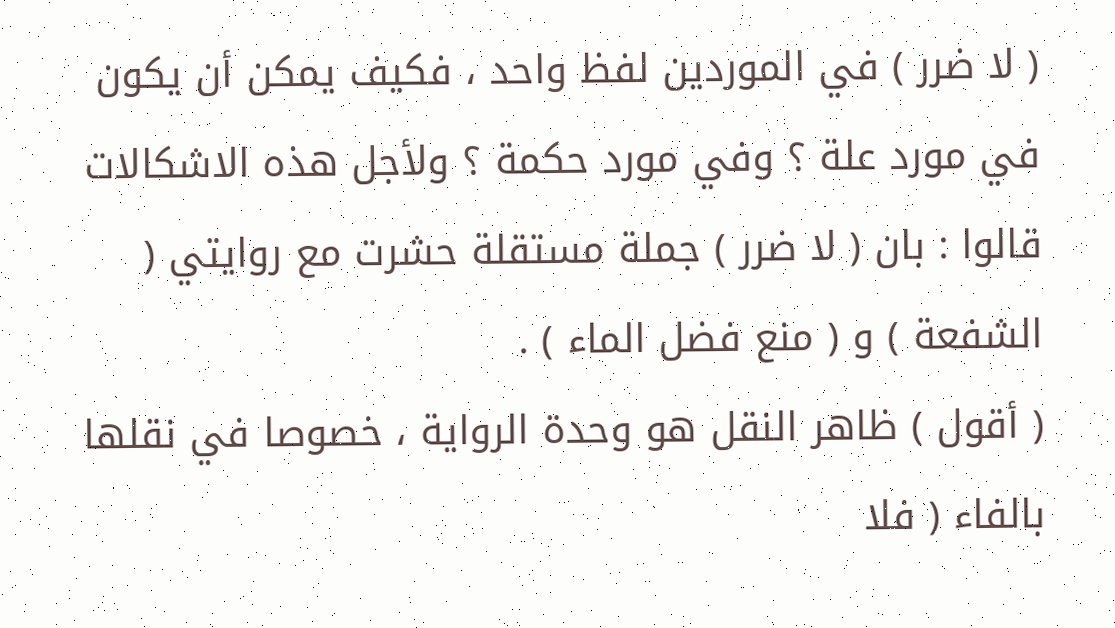( لا ضرر ) في الموردين لفظ واحد ، فكيف يمكن أن يكون في مورد علة ؟ وفي مورد حكمة ؟ ولأجل هذه الاشكالات قالوا : بان ( لا ضرر ) جملة مستقلة حشرت مع روايتي ( الشفعة ) و ( منع فضل الماء ) .
( أقول ) ظاهر النقل هو وحدة الرواية ، خصوصا في نقلها بالفاء ( فلا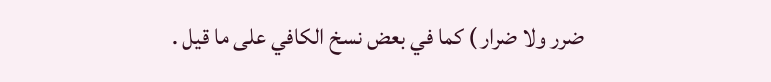ضرر ولا ضرار ) كما في بعض نسخ الكافي على ما قيل .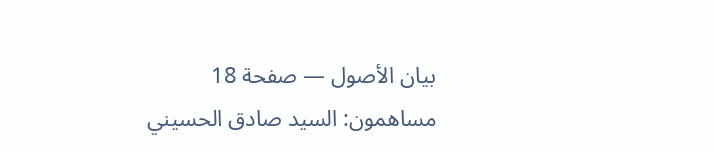بيان الأصول — صفحة 18
مساهمون: السيد صادق الحسيني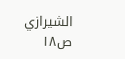الشيرازي
ص١٨